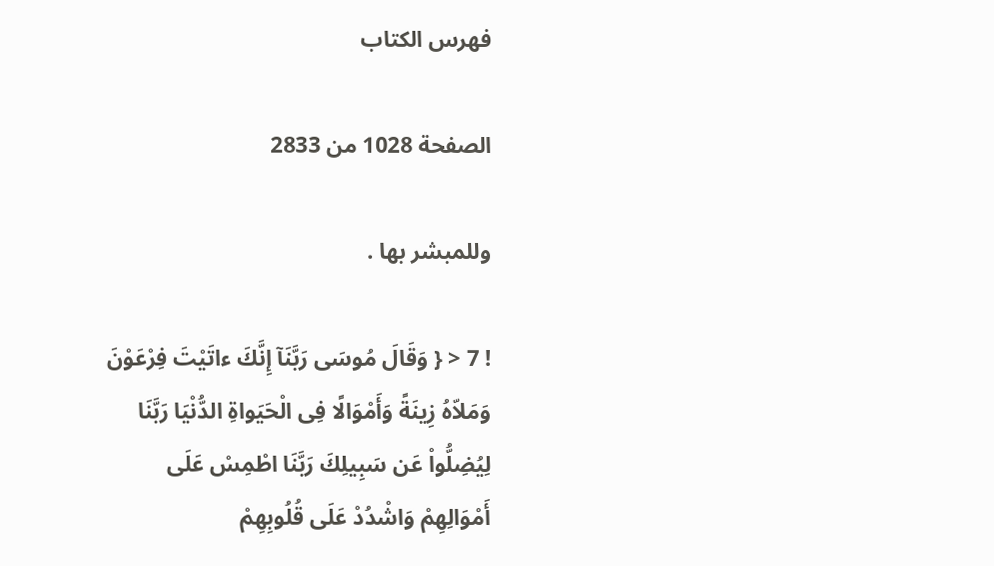فهرس الكتاب

الصفحة 1028 من 2833

وللمبشر بها .

! 7 < { وَقَالَ مُوسَى رَبَّنَآ إِنَّكَ ءاتَيْتَ فِرْعَوْنَ وَمَلاّهُ زِينَةً وَأَمْوَالًا فِى الْحَيَواةِ الدُّنْيَا رَبَّنَا لِيُضِلُّواْ عَن سَبِيلِكَ رَبَّنَا اطْمِسْ عَلَى أَمْوَالِهِمْ وَاشْدُدْ عَلَى قُلُوبِهِمْ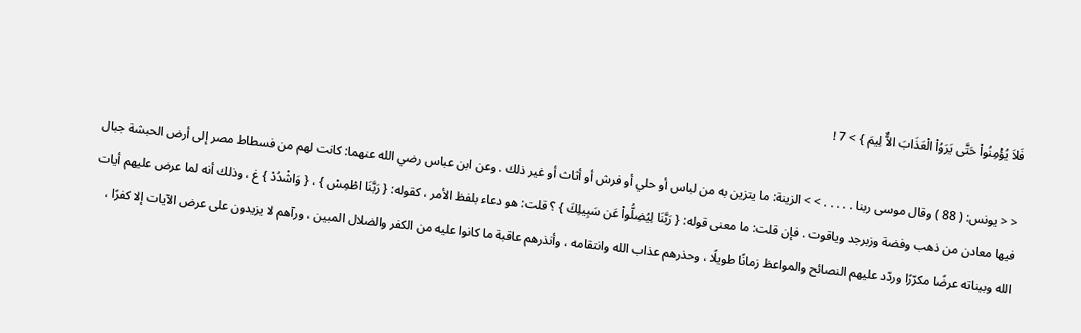فَلاَ يُؤْمِنُواْ حَتَّى يَرَوُاْ الْعَذَابَ الاٌّ لِيمَ } > 7 !

< < يونس: ( 88 ) وقال موسى ربنا . . . . . > > الزينة: ما يتزين به من لباس أو حلي أو فرش أو أثاث أو غير ذلك . وعن ابن عباس رضي الله عنهما: كانت لهم من فسطاط مصر إلى أرض الحبشة جبال فيها معادن من ذهب وفضة وزبرجد وياقوت . فإن قلت: ما معنى قوله: { رَبَّنَا لِيُضِلُّواْ عَن سَبِيلِكَ } ؟ قلت: هو دعاء بلفظ الأمر ، كقوله: { رَبَّنَا اطْمِسْ } ، { وَاشْدُدْ } غ ، وذلك أنه لما عرض عليهم أيات الله وبيناته عرضًا مكرّرًا وردّد عليهم النصائح والمواعظ زمانًا طويلًا ، وحذرهم عذاب الله وانتقامه ، وأنذرهم عاقبة ما كانوا عليه من الكفر والضلال المبين ، ورآهم لا يزيدون على عرض الآيات إلا كفرًا ،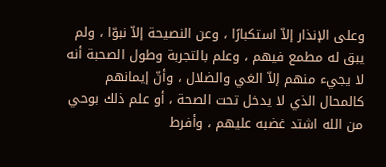وعلى الإنذار إلاّ استكبارًا ، وعن النصيحة إلاّ نبوّا ، ولم يبق له مطمع فيهم ، وعلم بالتجربة وطول الصحبة أنه لا يجيء منهم إلاّ الغي والضلال ، وأنّ إيمانهم كالمحال الذي لا يدخل تحت الصحة ، أو علم ذلك بوحي من الله اشتد غضبه عليهم ، وأفرط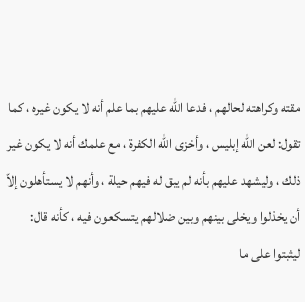مقته وكراهته لحالهم ، فدعا الله عليهم بما علم أنه لا يكون غيره ، كما تقول: لعن الله إبليس ، وأخزى الله الكفرة ، مع علمك أنه لا يكون غير ذلك ، وليشهد عليهم بأنه لم يبق له فيهم حيلة ، وأنهم لا يستأهلون إلاّ أن يخذلوا ويخلى بينهم وبين ضلالهم يتسكعون فيه ، كأنه قال: ليثبتوا على ما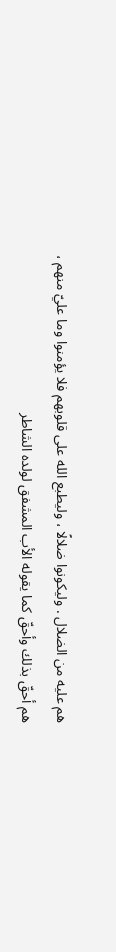هم عليه من الضلال . وليكونوا ضلالًا ، وليطبع الله على قلوبهم فلا يؤمنوا وما عليّ منهم ، هم أحقّ بذلك وأحقّ كما يقوله الأب المشفق لولده الشاطر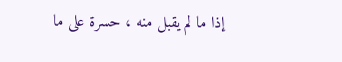إذا ما لم يقبل منه ، حسرة على ما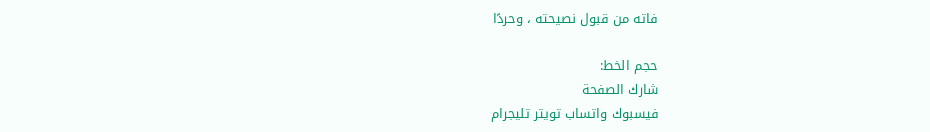فاته من قبول نصيحته ، وحردًا

حجم الخط:
شارك الصفحة
فيسبوك واتساب تويتر تليجرام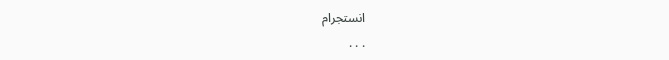انستجرام
. . .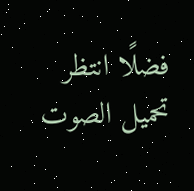فضلًا انتظر تحميل الصوت